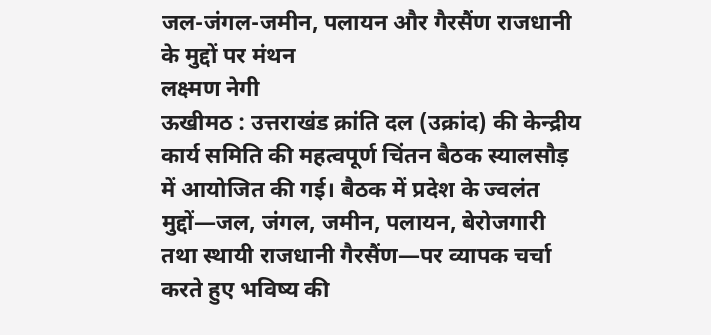जल-जंगल-जमीन, पलायन और गैरसैंण राजधानी के मुद्दों पर मंथन
लक्ष्मण नेगी
ऊखीमठ : उत्तराखंड क्रांति दल (उक्रांद) की केन्द्रीय कार्य समिति की महत्वपूर्ण चिंतन बैठक स्यालसौड़ में आयोजित की गई। बैठक में प्रदेश के ज्वलंत मुद्दों—जल, जंगल, जमीन, पलायन, बेरोजगारी तथा स्थायी राजधानी गैरसैंण—पर व्यापक चर्चा करते हुए भविष्य की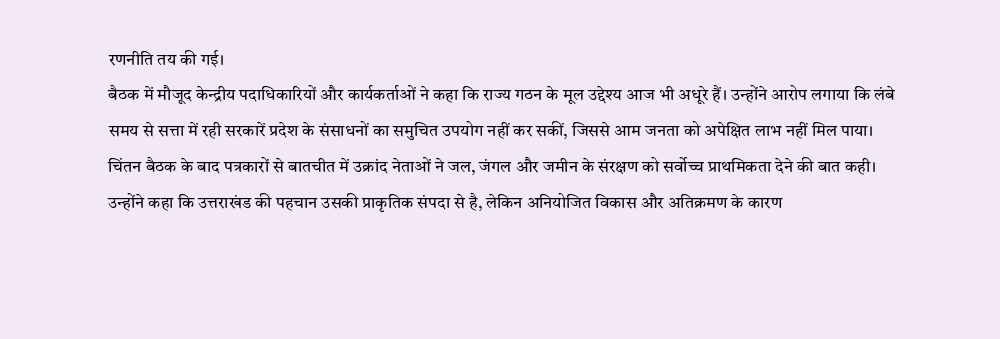रणनीति तय की गई।
बैठक में मौजूद केन्द्रीय पदाधिकारियों और कार्यकर्ताओं ने कहा कि राज्य गठन के मूल उद्देश्य आज भी अधूरे हैं। उन्होंने आरोप लगाया कि लंबे समय से सत्ता में रही सरकारें प्रदेश के संसाधनों का समुचित उपयोग नहीं कर सकीं, जिससे आम जनता को अपेक्षित लाभ नहीं मिल पाया।
चिंतन बैठक के बाद पत्रकारों से बातचीत में उक्रांद नेताओं ने जल, जंगल और जमीन के संरक्षण को सर्वोच्च प्राथमिकता देने की बात कही। उन्होंने कहा कि उत्तराखंड की पहचान उसकी प्राकृतिक संपदा से है, लेकिन अनियोजित विकास और अतिक्रमण के कारण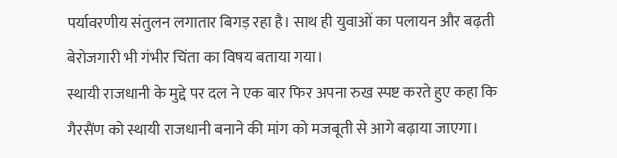पर्यावरणीय संतुलन लगातार बिगड़ रहा है। साथ ही युवाओं का पलायन और बढ़ती बेरोजगारी भी गंभीर चिंता का विषय बताया गया।
स्थायी राजधानी के मुद्दे पर दल ने एक बार फिर अपना रुख स्पष्ट करते हुए कहा कि गैरसैंण को स्थायी राजधानी बनाने की मांग को मजबूती से आगे बढ़ाया जाएगा।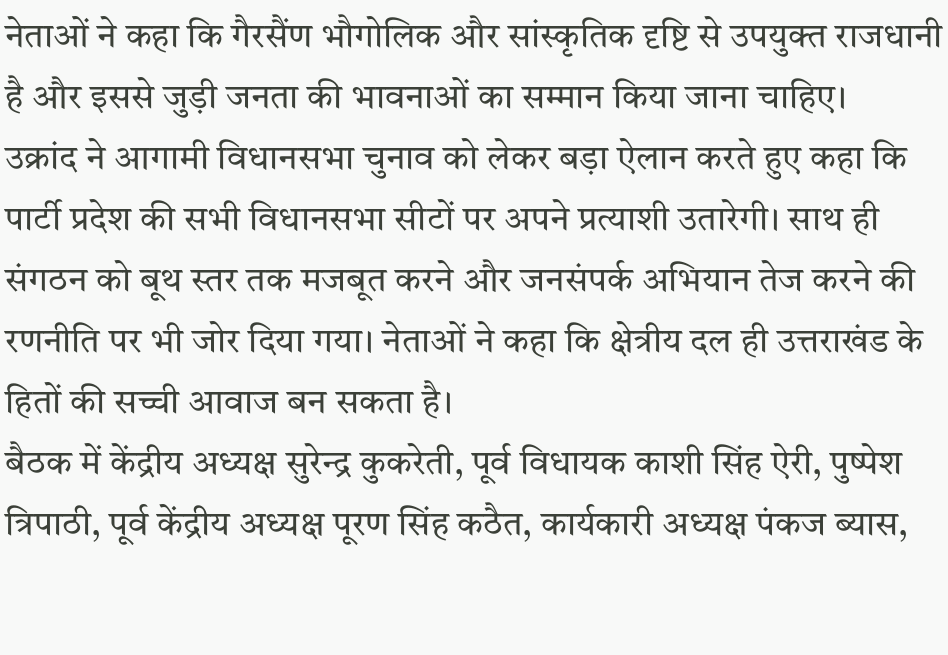नेताओं ने कहा कि गैरसैंण भौगोलिक और सांस्कृतिक दृष्टि से उपयुक्त राजधानी है और इससे जुड़ी जनता की भावनाओं का सम्मान किया जाना चाहिए।
उक्रांद ने आगामी विधानसभा चुनाव को लेकर बड़ा ऐलान करते हुए कहा कि पार्टी प्रदेश की सभी विधानसभा सीटों पर अपने प्रत्याशी उतारेगी। साथ ही संगठन को बूथ स्तर तक मजबूत करने और जनसंपर्क अभियान तेज करने की रणनीति पर भी जोर दिया गया। नेताओं ने कहा कि क्षेत्रीय दल ही उत्तराखंड के हितों की सच्ची आवाज बन सकता है।
बैठक में केंद्रीय अध्यक्ष सुरेन्द्र कुकरेती, पूर्व विधायक काशी सिंह ऐरी, पुष्पेश त्रिपाठी, पूर्व केंद्रीय अध्यक्ष पूरण सिंह कठैत, कार्यकारी अध्यक्ष पंकज ब्यास,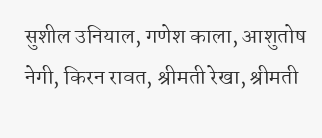सुशील उनियाल, गणेश काला, आशुतोष नेगी, किरन रावत, श्रीमती रेखा, श्रीमती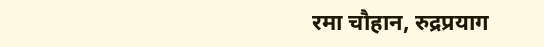रमा चौहान, रुद्रप्रयाग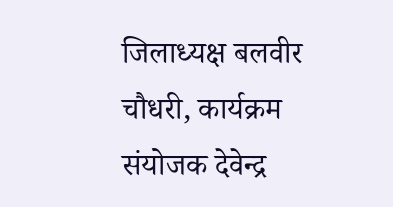जिलाध्यक्ष बलवीर चौधरी, कार्यक्रम संयोजक देवेन्द्र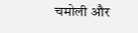चमोली और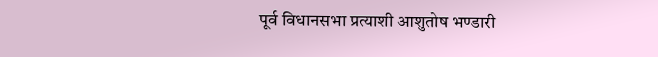पूर्व विधानसभा प्रत्याशी आशुतोष भण्डारी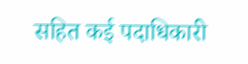सहित कई पदाधिकारी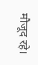मौजूद रहे।